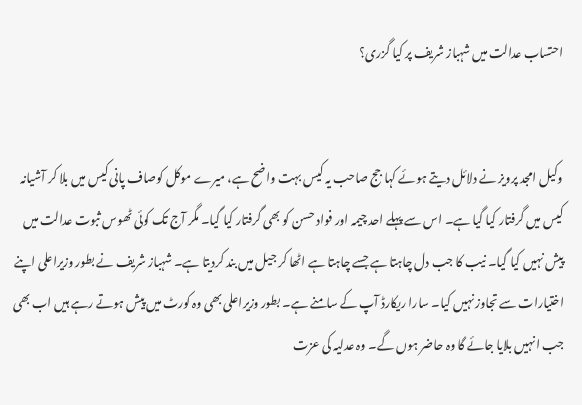احتساب عدالت میں شہباز شریف پر کیا گزری؟


وکیل امجد پرویز نے دلائل دیتے ہوئے کہا جج صاحب یہ کیس بہت واضح ہے، میرے موکل کوصاف پانی کیس میں بلا کر آشیانہ کیس میں گرفتار کیا گیا ہے۔ اس سے پہلے احد چیمہ اور فواد حسن کو بھی گرفتار کیا گیا۔ مگر آج تک کوئی ٹھوس ثبوت عدالت میں پیش نہیں کیا گیا۔ نیب کا جب دل چاہتا ہے جسے چاہتا ہے اٹھا کر جیل میں بند کردیتا ہے۔ شہباز شریف نے بطور وزیراعلی اپنے اختیارات سے تجاوز نہیں کیا۔ سارا ریکارڈ آپ کے سامنے ہے۔ بطور وزیراعلی بھی وہ کورٹ میں پیش ہوتے رہے ہیں اب بھی جب انہیں بلایا جائے گا وہ حاضر ہوں گے۔ وہ عدلیہ کی عزت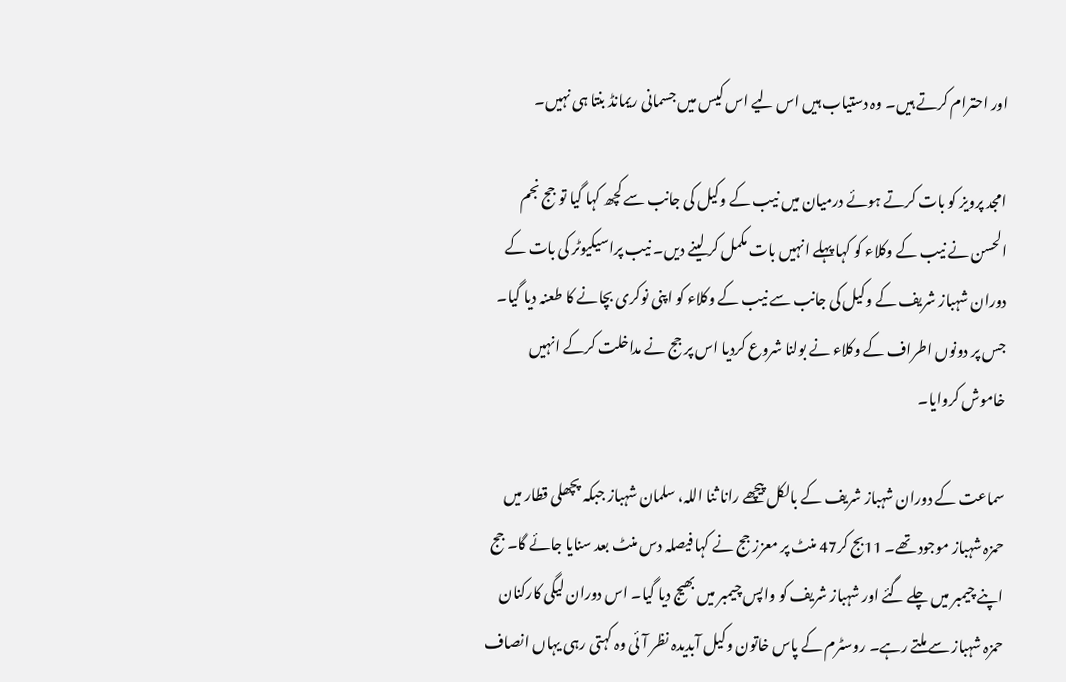اور احترام کرتے ہیں۔ وہ دستیاب ہیں اس لیے اس کیس میں جسمانی ریمانڈ بنتا ہی نہیں۔

امجد پرویز کو بات کرتے ہوئے درمیان میں نیب کے وکیل کی جانب سے کچھ کہا گیا تو جج نجم الحسن نے نیب کے وکلاء کو کہا پہلے انہیں بات مکمل کر لینے دیں۔ نیب پراسیکیوٹر کی بات کے دوران شہباز شریف کے وکیل کی جانب سے نیب کے وکلاء کو اپنی نوکری بچانے کا طعنہ دیا گیا۔ جس پر دونوں اطراف کے وکلاء نے بولنا شروع کردیا اس پر جج نے مداخلت کرکے انہیں خاموش کروایا۔

سماعت کے دوران شہباز شریف کے بالکل پیچھے رانا ثنا اللہ، سلمان شہباز جبکہ پچھلی قطار میں حمزہ شہباز موجود تھے۔ 11بج کر47 منٹ پر معزز جج نے کہا فیصلہ دس منٹ بعد سنایا جائے گا۔ جج اپنے چیمبر میں چلے گئے اور شہباز شریف کو واپس چیمبر میں بھیج دیا گیا۔ اس دوران لیگی کارکنان حمزہ شہباز سے ملتے رہے۔ روسٹرم کے پاس خاتون وکیل آبدیدہ نظر آئی وہ کہتی رہی یہاں انصاف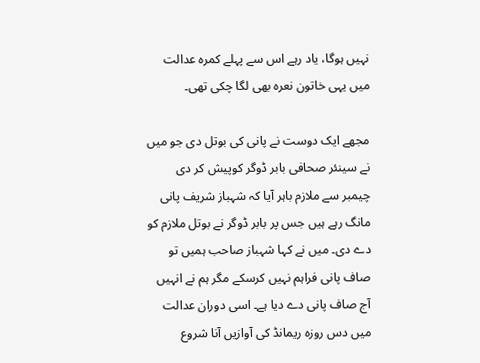نہیں ہوگا، یاد رہے اس سے پہلے کمرہ عدالت میں یہی خاتون نعرہ بھی لگا چکی تھی۔

مجھے ایک دوست نے پانی کی بوتل دی جو میں نے سینئر صحافی بابر ڈوگر کوپیش کر دی چیمبر سے ملازم باہر آیا کہ شہباز شریف پانی مانگ رہے ہیں جس پر بابر ڈوگر نے بوتل ملازم کو دے دی۔ میں نے کہا شہباز صاحب ہمیں تو صاف پانی فراہم نہیں کرسکے مگر ہم نے انہیں آج صاف پانی دے دیا ہے۔ اسی دوران عدالت میں دس روزہ ریمانڈ کی آوازیں آنا شروع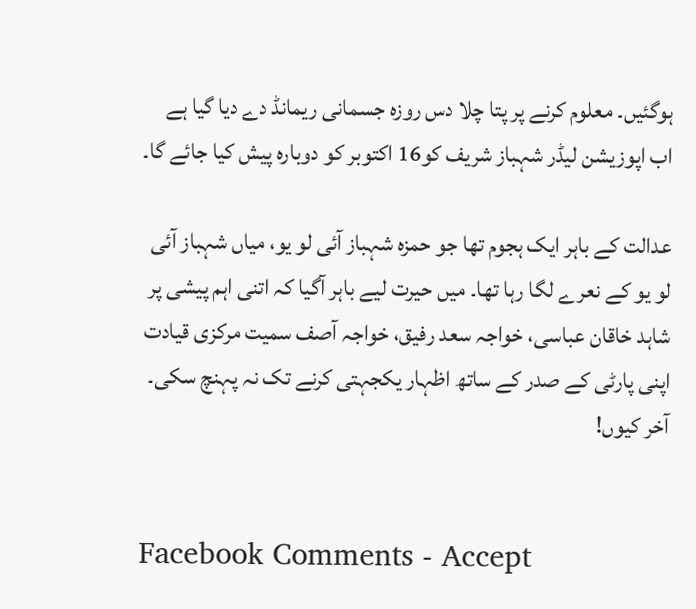ہوگئیں۔ معلوم کرنے پر پتا چلا دس روزہ جسمانی ریمانڈ دے دیا گیا ہے اب اپوزیشن لیڈر شہباز شریف کو16 اکتوبر کو دوبارہ پیش کیا جائے گا۔

عدالت کے باہر ایک ہجوم تھا جو حمزہ شہباز آئی لو یو، میاں شہباز آئی لو یو کے نعرے لگا رہا تھا۔ میں حیرت لیے باہر آگیا کہ اتنی اہم پیشی پر شاہد خاقان عباسی، خواجہ سعد رفیق، خواجہ آصف سمیت مرکزی قیادت اپنی پارٹی کے صدر کے ساتھ اظہار یکجہتی کرنے تک نہ پہنچ سکی۔ آخر کیوں!


Facebook Comments - Accept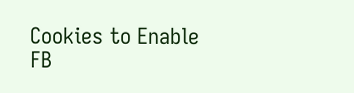Cookies to Enable FB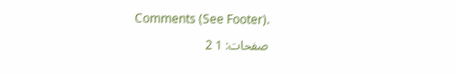Comments (See Footer).

صفحات: 1 2